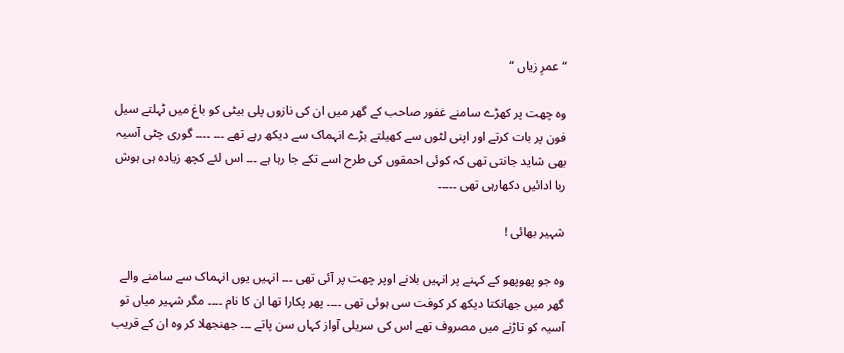“عمرِ زیاں “

وہ چھت پر کھڑے سامنے غفور صاحب کے گھر میں ان کی نازوں پلی بیٹی کو باغ میں ٹہلتے سیل فون پر بات کرتے اور اپنی لٹوں سے کھیلتے بڑے انہماک سے دیکھ رہے تھے ۔۔۔ ۔۔۔۔ گوری چٹی آسیہ بھی شاید جانتی تھی کہ کوئی احمقوں کی طرح اسے تکے جا رہا ہے ۔۔۔ اس لئے کچھ زیادہ ہی ہوش ربا ادائیں دکھارہی تھی ۔۔۔۔۔

شہیر بھائی !

وہ جو پھوپھو کے کہنے پر انہیں بلانے اوپر چھت پر آئی تھی ۔۔۔ انہیں یوں انہماک سے سامنے والے گھر میں جھانکتا دیکھ کر کوفت سی ہوئی تھی ۔۔۔۔ پھر پکارا تھا ان کا نام ۔۔۔۔ مگر شہیر میاں تو آسیہ کو تاڑنے میں مصروف تھے اس کی سریلی آواز کہاں سن پاتے ۔۔۔ جھنجھلا کر وہ ان کے قریب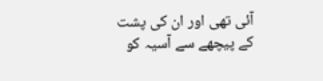آئی تھی اور ان کی پشت کے پیچھے سے آسیہ کو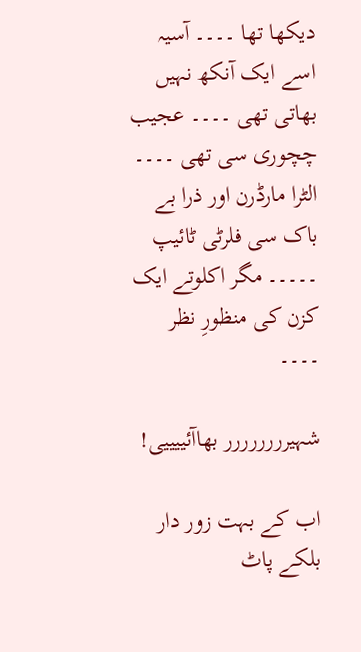دیکھا تھا ۔۔۔۔ آسیہ اسے ایک آنکھ نہیں بھاتی تھی ۔۔۔۔ عجیب چچوری سی تھی ۔۔۔۔ الٹرا مارڈرن اور ذرا بے باک سی فلرٹی ٹائیپ ۔۔۔۔۔ مگر اکلوتے ایک کزن کی منظورِ نظر ۔۔۔۔

شہیرررررررر بھاآئییییی!

اب کے بہت زور دار بلکے پاٹ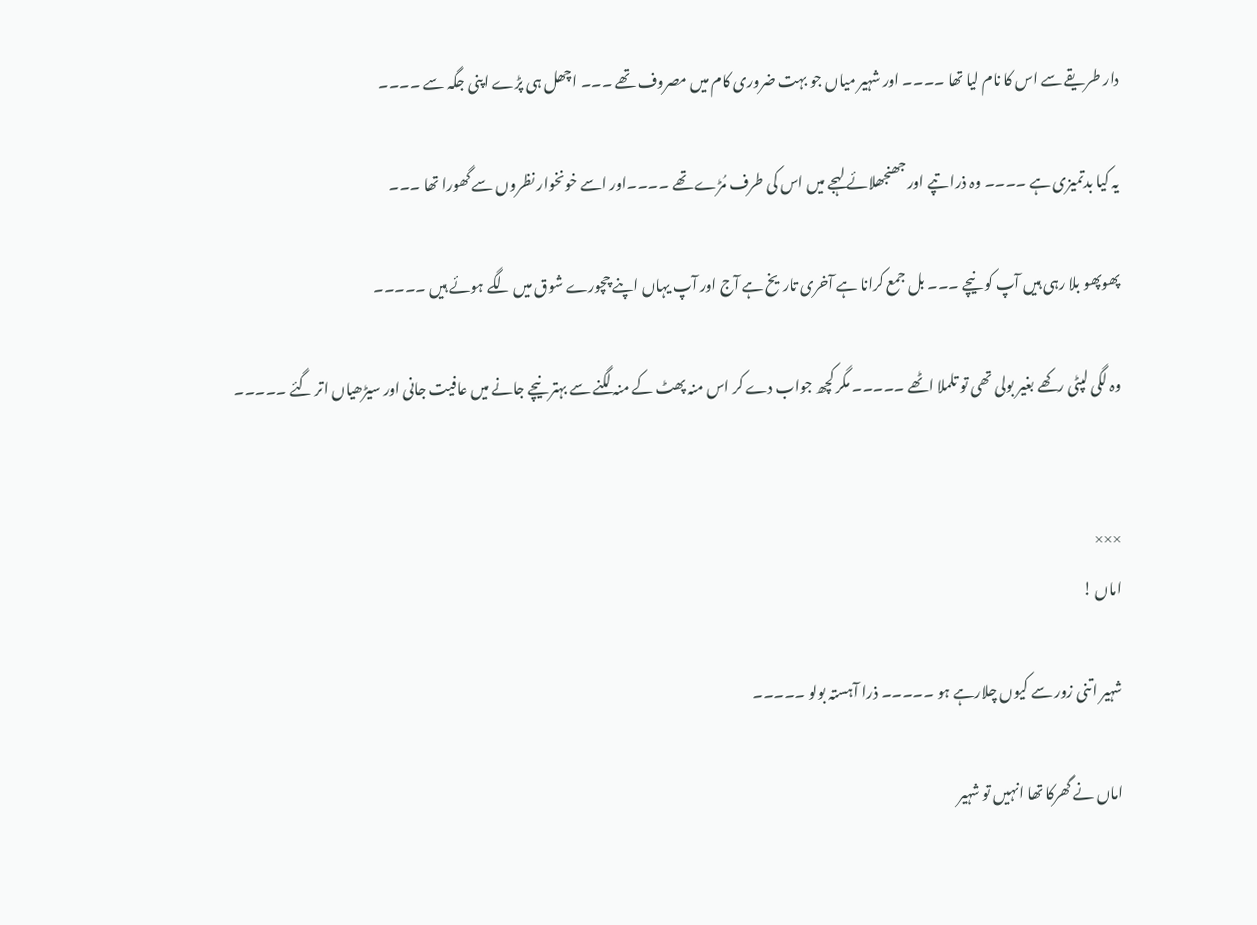دار طریقے سے اس کا نام لیا تھا ۔۔۔۔ اور شہیر میاں جو بہت ضروری کام میں مصروف تھے ۔۔۔ اچھل ہی پڑے اپنی جگہ سے ۔۔۔۔

یہ کیا بدتمیزی ہے ۔۔۔۔ وہ ذرا تپے اور جھنجھلائے لہجے میں اس کی طرف مُڑے تھے ۔۔۔۔اور اسے خونخوار نظروں سے گھورا تھا ۔۔۔

پھوپھو بلا رہی ہیں آپ کو نیچے ۔۔۔ بل جمع کرانا ہے آخری تاریخ ہے آج اور آپ یہاں اپنے چچورے شوق میں لگے ہوئے ہیں ۔۔۔۔۔

وہ لگی لپٹی رکھے بغیر بولی تھی تو تلملا اٹھے ۔۔۔۔۔ مگر کچھ جواب دے کر اس منہ پھٹ کے منہ لگنے سے بہتر نیچے جانے میں عافیت جانی اور سیڑھیاں اتر گئے ۔۔۔۔۔


×××
اماں !

شہیر اتنی زور سے کیوں چلارہے ہو ۔۔۔۔۔ ذرا آہستہ بولو ۔۔۔۔۔

اماں نے گھرکا تھا انہیں تو شہیر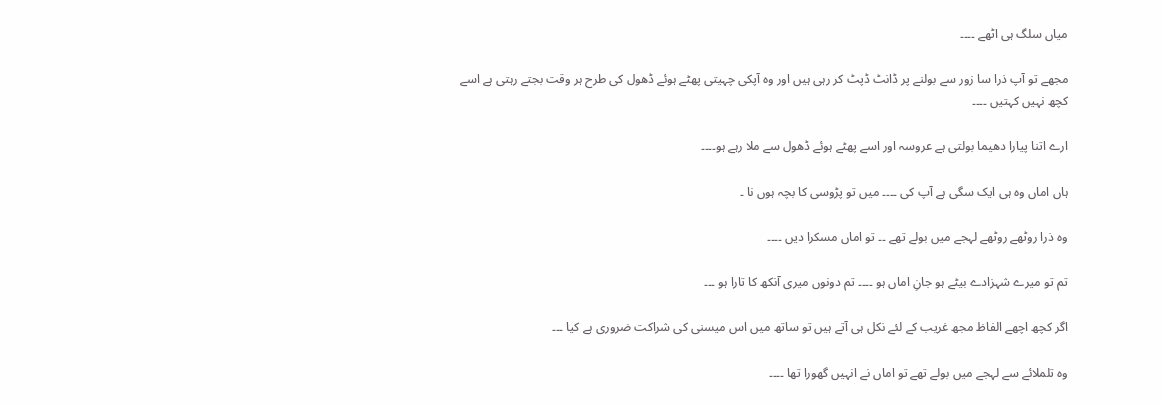میاں سلگ ہی اٹھے ۔۔۔۔

مجھے تو آپ ذرا سا زور سے بولنے پر ڈانٹ ڈپٹ کر رہی ہیں اور وہ آپکی چہیتی پھٹے ہوئے ڈھول کی طرح ہر وقت بجتے رہتی ہے اسے کچھ نہیں کہتیں ۔۔۔۔

ارے اتنا پیارا دھیما بولتی ہے عروسہ اور اسے پھٹے ہوئے ڈھول سے ملا رہے ہو۔۔۔۔

ہاں اماں وہ ہی ایک سگی ہے آپ کی ۔۔۔۔ میں تو پڑوسی کا بچہ ہوں نا ۔

وہ ذرا روٹھے روٹھے لہجے میں بولے تھے ۔۔ تو اماں مسکرا دیں ۔۔۔۔

تم تو میرے شہزادے بیٹے ہو جانِ اماں ہو ۔۔۔۔ تم دونوں میری آنکھ کا تارا ہو ۔۔۔

اگر کچھ اچھے الفاظ مجھ غریب کے لئے نکل ہی آتے ہیں تو ساتھ میں اس میسنی کی شراکت ضروری ہے کیا ۔۔۔

وہ تلملائے سے لہجے میں بولے تھے تو اماں نے انہیں گھورا تھا ۔۔۔۔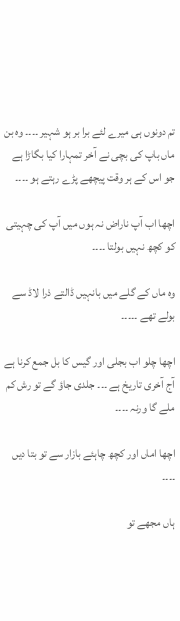تم دونوں ہی میرے لئے برا بر ہو شہیر ۔۔۔۔ وہ بن ماں باپ کی بچی نے آخر تمہارا کیا بگاڑا ہے جو اس کے ہر وقت پیچھے پڑے رہتے ہو ۔۔۔۔

اچھا اب آپ ناراض نہ ہوں میں آپ کی چہیتی کو کچھ نہیں بولتا ۔۔۔۔

وہ ماں کے گلے میں بانہیں ڈالتے ذرا لاڈ سے بولے تھے ۔۔۔۔۔

اچھا چلو اب بجلی اور گیس کا بل جمع کرنا ہے آج آخری تاریخ ہے ۔۔۔ جلدی جاؤ گے تو رش کم ملے گا ورنہ ۔۔۔۔

اچھا اماں اور کچھ چاہئے بازار سے تو بتا دیں ۔۔۔۔

ہاں مجھے تو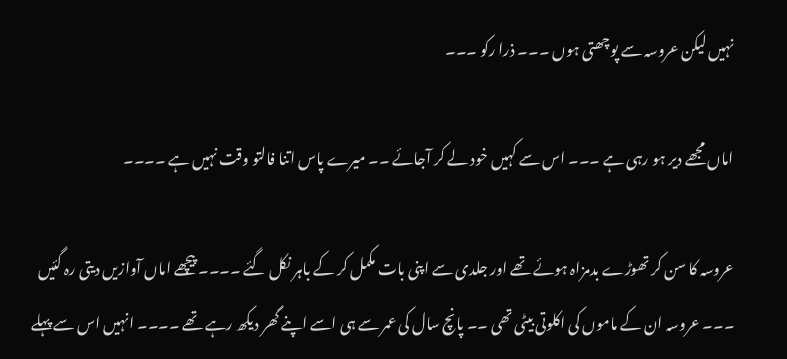نہیں لیکن عروسہ سے پوچھتی ہوں ۔۔۔ ذرا رکو ۔۔۔

اماں مجھے دیر ہو رہی ہے ۔۔۔ اس سے کہیں خود لے کر آجائے ۔۔ میرے پاس اتنا فالتو وقت نہیں ہے ۔۔۔۔

عروسہ کا سن کر تھوڑے بدمزاہ ہوئے تھے اور جلدی سے اپنی بات مکمل کر کے باہر نکل گئے ۔۔۔۔ پیچھے اماں آوازیں دیتی رہ گئیں ۔۔۔ عروسہ ان کے ماموں کی اکلوتی بیٹی تھی ۔۔ پانچ سال کی عمر سے ہی اسے اپنے گھر دیکھ رہے تھے ۔۔۔۔ انہیں اس سے پہلے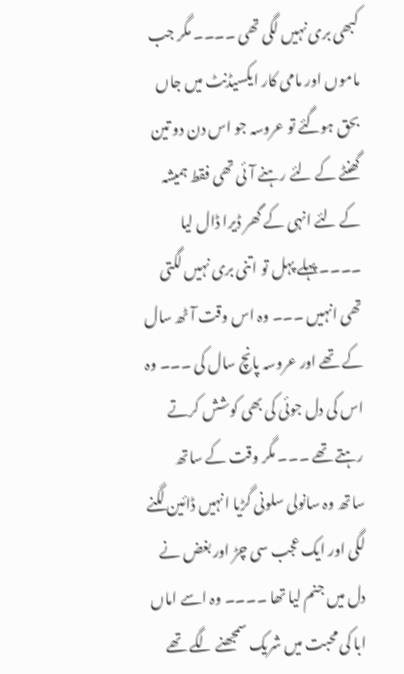کبھی بری نہیں لگی تھی ۔۔۔۔ مگر جب ماموں اور مامی کار ایکسیڈنٹ میں جاں بحق ہوگئے تو عروسہ جو اس دن دو تین گھنٹے کے لئے رہنے آئی تھی فقط ہمیشہ کے لئے انہی کے گھر ڈیرا ڈال لیا ۔۔۔۔ پہلے پہل تو اتنی بری نہیں لگتی تھی انہیں ۔۔۔ وہ اس وقت آٹھ سال کے تھے اور عروسہ پانچ سال کی ۔۔۔ وہ اس کی دل جوئی کی بھی کوشش کرتے رہتے تھے ۔۔۔ مگر وقت کے ساتھ ساتھ وہ سانولی سلونی گڑیا انہیں ڈائین لگنے لگی اور ایک عجب سی چڑ اور بغض نے دل میں جنم لیا تھا ۔۔۔۔ وہ اسے اماں ابا کی محبت میں شریک سمجھنے لگے تھے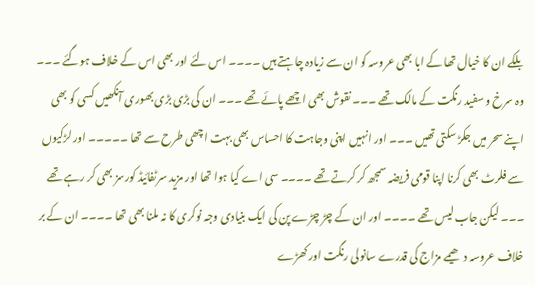بلکے ان کا خیال تھا کے ابا بھی عروسہ کو ان سے زیادہ چاہتے ہیں ۔۔۔۔ اس لئے اور بھی اس کے خلاف ہوگئے ۔۔۔ وہ سرخ و سفید رنگت کے مالک تھے ۔۔۔ نقوش بھی اچھے پائے تھے ۔۔۔ ان کی بڑی بڑی بھوری آنکھیں کسی کو بھی اپنے سحر میں جکڑ سکتی تھیں ۔۔۔ اور انہیں اپنی وجاہت کا احساس بھی بہت اچھی طرح سے تھا ۔۔۔۔۔ اور لڑکیوں سے فلرٹ بھی کرنا اپنا قومی فریضہ سمجھ کر کرتے تھے ۔۔۔۔ سی اے کیا ہوا تھا اور مزید سرٹفائیڈ کورسز بھی کر رہے تھے ۔۔۔ لیکن جاب لیس تھے ۔۔۔۔ اور ان کے چڑ چڑے پن کی ایک بنیادی وجہ نوکری کا نہ ملنا بھی تھا ۔۔۔۔ ان کے بر خلاف عروسہ دھیمے مزاج کی قدرے سانولی رنگت اور کھڑے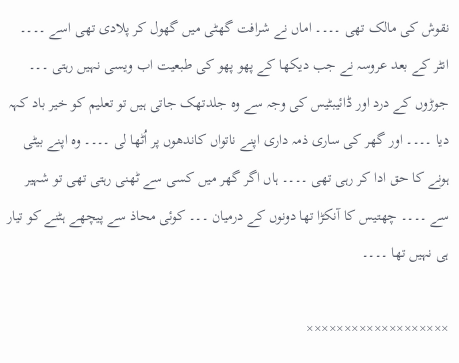نقوش کی مالک تھی ۔۔۔۔ اماں نے شرافت گھٹی میں گھول کر پلادی تھی اسے ۔۔۔۔ انٹر کے بعد عروسہ نے جب دیکھا کے پھو پھو کی طبعیت اب ویسی نہیں رہتی ۔۔۔ جوڑوں کے درد اور ڈائیبٹیس کی وجہ سے وہ جلدتھک جاتی ہیں تو تعلیم کو خیر باد کہہ دیا ۔۔۔۔ اور گھر کی ساری ذمہ داری اپنے ناتواں کاندھوں پر اُٹھا لی ۔۔۔۔ وہ اپنے بیٹی ہونے کا حق ادا کر رہی تھی ۔۔۔۔ ہاں اگر گھر میں کسی سے ٹھنی رہتی تھی تو شہیر سے ۔۔۔۔ چھتیس کا آنکڑا تھا دونوں کے درمیان ۔۔۔ کوئی محاذ سے پیچھے ہٹنے کو تیار ہی نہیں تھا ۔۔۔۔

×××××××××××××××××××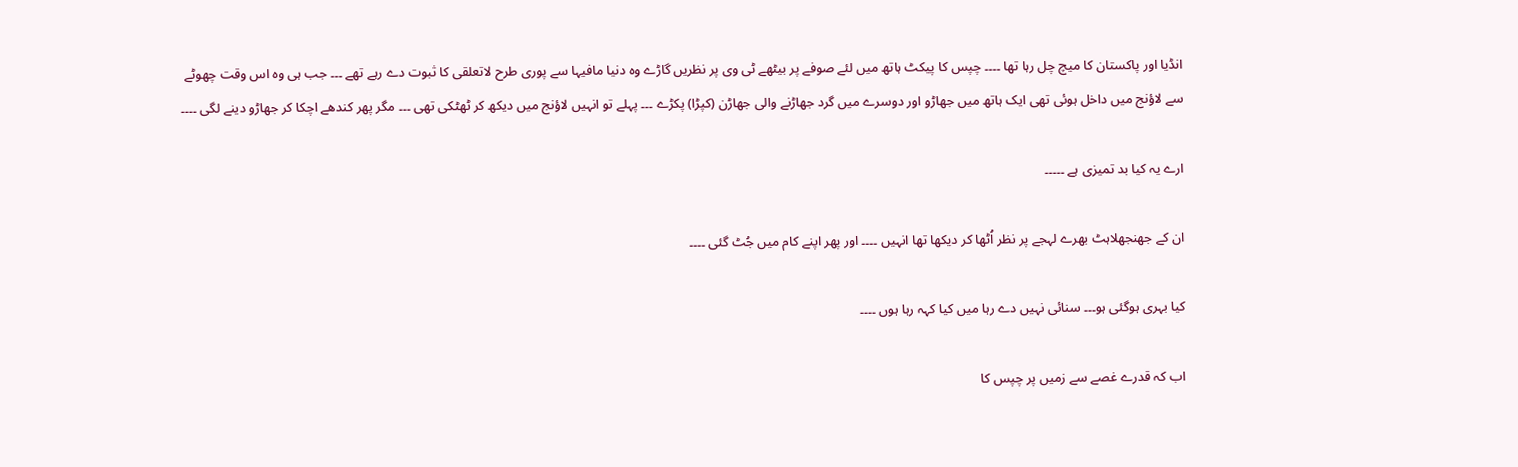انڈیا اور پاکستان کا میچ چل رہا تھا ۔۔۔۔ چپس کا پیکٹ ہاتھ میں لئے صوفے پر بیٹھے ٹی وی پر نظریں گاڑے وہ دنیا مافیہا سے پوری طرح لاتعلقی کا ثبوت دے رہے تھے ۔۔۔ جب ہی وہ اس وقت چھوٹے سے لاؤنج میں داخل ہوئی تھی ایک ہاتھ میں جھاڑو اور دوسرے میں گرد جھاڑنے والی جھاڑن (کپڑا) پکڑے ۔۔۔ پہلے تو انہیں لاؤنج میں دیکھ کر ٹھٹکی تھی ۔۔۔ مگر پھر کندھے اچکا کر جھاڑو دینے لگی ۔۔۔۔

ارے یہ کیا بد تمیزی ہے ۔۔۔۔۔

ان کے جھنجھلاہٹ بھرے لہجے پر نظر اُٹھا کر دیکھا تھا انہیں ۔۔۔۔ اور پھر اپنے کام میں جُٹ گئی ۔۔۔۔

کیا بہری ہوگئی ہو۔۔۔ سنائی نہیں دے رہا میں کیا کہہ رہا ہوں ۔۔۔۔

اب کہ قدرے غصے سے زمیں پر چپس کا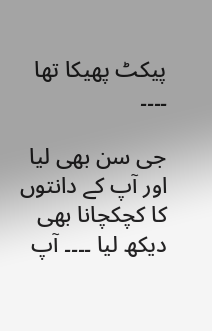پیکٹ پھیکا تھا ۔۔۔۔

جی سن بھی لیا اور آپ کے دانتوں کا کچکچانا بھی دیکھ لیا ۔۔۔۔ آپ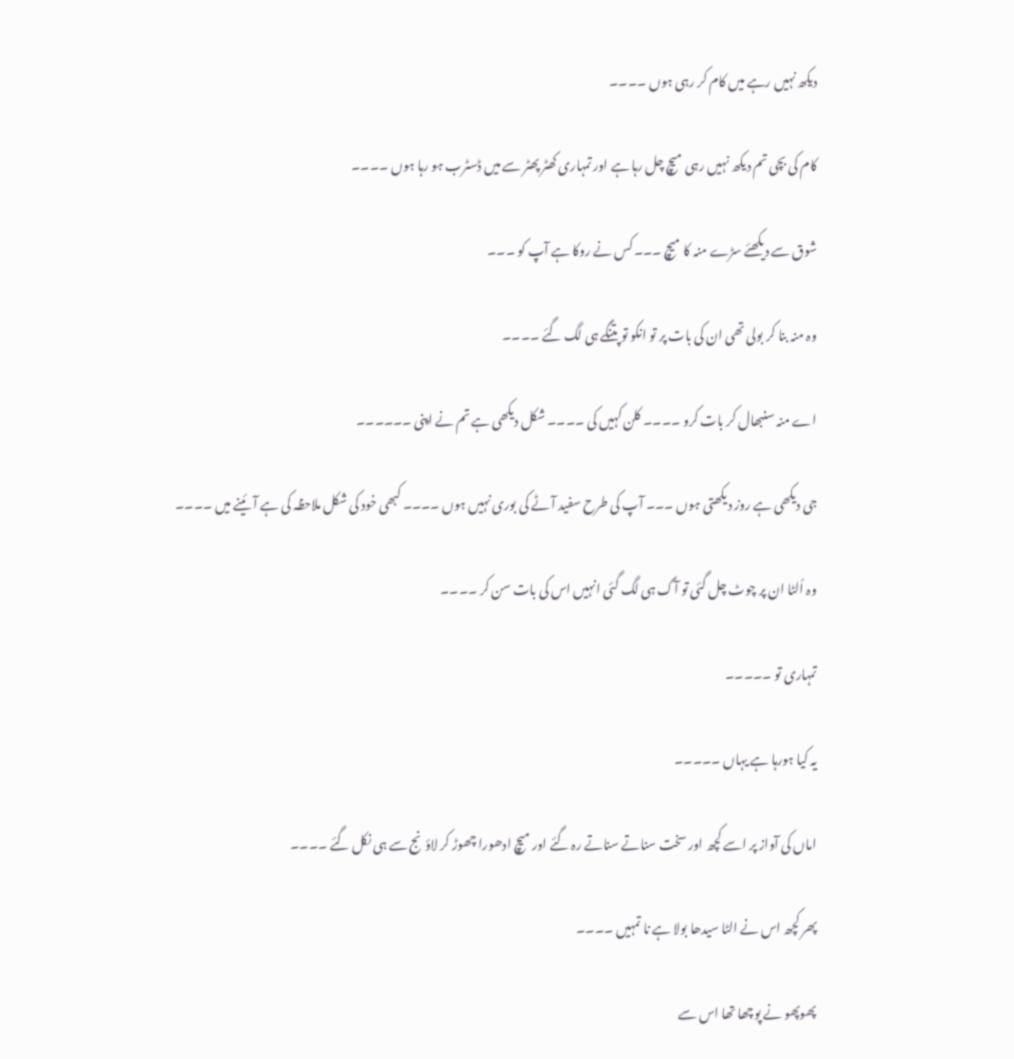دیکھ نہیں رہے میں کام کر رہی ہوں ۔۔۔۔

کام کی بچی تم دیکھ نہیں رہی میچ چل رہا ہے اور تمہاری کھٹر پھٹر سے میں ڈسٹرب ہو رہا ہوں ۔۔۔۔

شوق سے دیکھئے سڑے منہ کا میچ ۔۔۔ کس نے روکا ہے آپ کو ۔۔۔

وہ منہ بنا کر بولی تھی ان کی بات پر تو انکو تو پتنگے ہی لگ گئے ۔۔۔۔

اے منہ سنبھال کر بات کرو ۔۔۔۔ کلن کہیں کی ۔۔۔۔ شکل دیکھی ہے تم نے اپنی ۔۔۔۔۔۔

جی دیکھی ہے روز دیکھتی ہوں ۔۔۔ آپ کی طرح سفید آٹے کی بوری نہیں ہوں ۔۔۔۔ کبھی خود کی شکل ملاحظہ کی ہے آئینے میں ۔۔۔۔

وہ اُلٹا ان پر چوٹ چل گئی تو آگ ہی لگ گئی انہیں اس کی بات سن کر ۔۔۔۔

تمہاری تو ۔۔۔۔۔

یہ کیا ہورہا ہے یہاں ۔۔۔۔۔

اماں کی آواز پر اسے کچھ اور سخت سناتے سناتے رہ گئے اور میچ ادھورا چھوڑ کر لاؤنج سے ہی نکل گئے ۔۔۔۔

پھر کچھ اس نے الٹا سیدھا بولا ہے نا تمہیں ۔۔۔۔

پھوپھو نے پوچھا تھا اس سے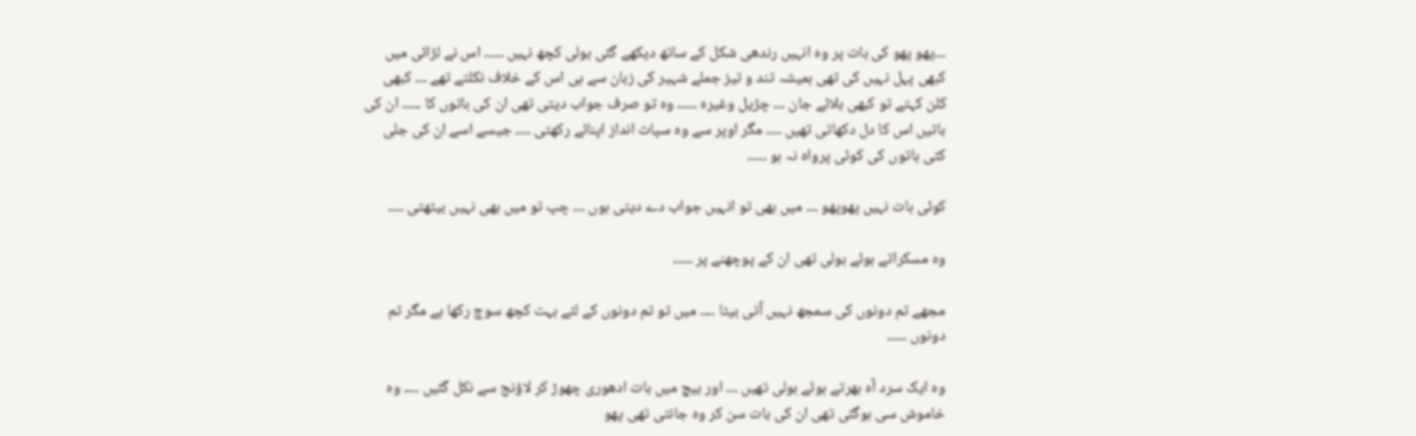۔۔۔پھو پھو کی بات پر وہ انہیں رندھی شکل کے ساتھ دیکھے گئی بولی کچھ نہیں ۔۔۔۔۔ اس نے لڑائی میں کبھی پہل نہیں کی تھی ہمیشہ تند و تیز جملے شہیر کی زبان سے ہی اس کے خلاف نکلتے تھے ۔۔۔ کبھی کلن کہتے تو کبھی بلائے جان ۔۔۔ چڑیل وغیرہ ۔۔۔۔۔ وہ تو صرف جواب دیتی تھی ان کی باتوں کا ۔۔۔۔۔ ان کی باتیں اس کا دل دکھاتی تھیں ۔۔۔۔ مگر اوپر سے وہ سپاٹ انداز اپنائے رکھتی ۔۔۔۔ جیسے اسے ان کی جلی کٹی باتوں کی کوئی پرواہ نہ ہو ۔۔۔۔۔

کوئی بات نہیں پھوپھو ۔۔۔ میں بھی تو انہیں جواب دے دیتی ہوں ۔۔۔ چپ تو میں بھی نہیں بیٹھتی ۔۔۔۔

وہ مسکراتے ہوئے بولی تھی ان کے پوچھنے پر ۔۔۔۔۔

مجھے تم دونوں کی سمجھ نہیں آتی بیٹا ۔۔۔۔ میں تو تم دونوں کے لئے بہت کچھ سوچ رکھا ہے مگر تم دونوں ۔۔۔۔۔

وہ ایک سرد آہ بھرتے ہوئے بولی تھیں ۔۔۔ اور بیچ میں بات ادھوری چھوڑ کر لاؤنج سے نکل گئیں ۔۔۔۔ وہ خاموش سی ہوگئی تھی ان کی بات سن کر وہ جانتی تھی پھو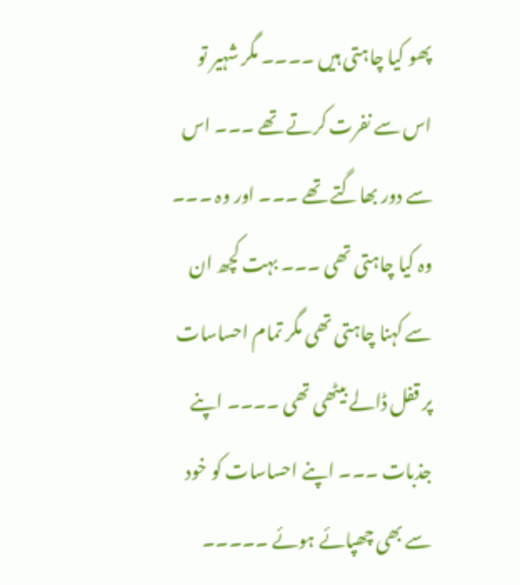پھو کیا چاہتی ہیں ۔۔۔۔ مگر شہیر تو اس سے نفرت کرتے تھے ۔۔۔ اس سے دور بھاگتے تھے ۔۔۔ اور وہ ۔۔۔ وہ کیا چاہتی تھی ۔۔۔ بہت کچھ ان سے کہنا چاہتی تھی مگر تمام احساسات پر قفل ڈالے بیٹھی تھی ۔۔۔۔ اپنے جذبات ۔۔۔ اپنے احساسات کو خود سے بھی چھپائے ہوئے ۔۔۔۔۔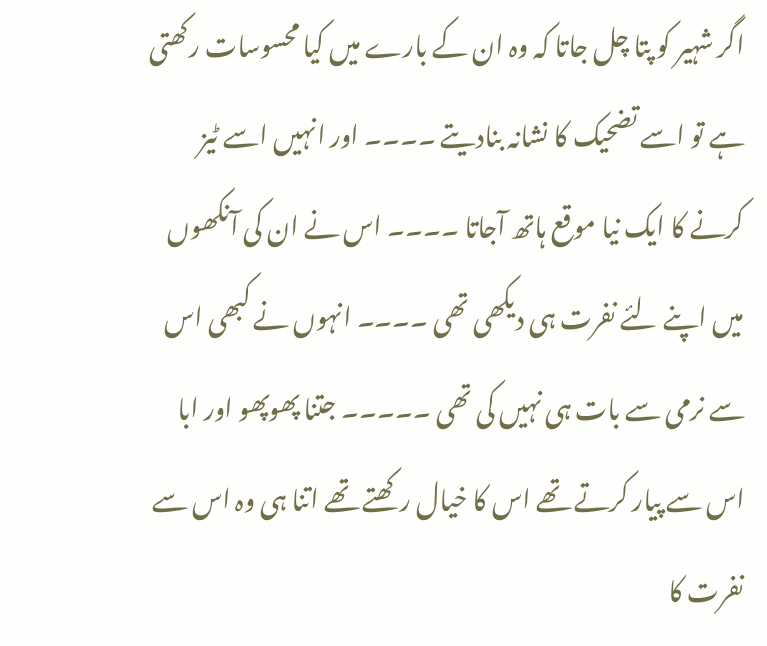اگر شہیر کو پتا چل جاتا کہ وہ ان کے بارے میں کیا محسوسات رکھتی ہے تو اسے تضحیک کا نشانہ بنادیتے ۔۔۔۔ اور انہیں اسے ٹیز کرنے کا ایک نیا موقع ہاتھ آجاتا ۔۔۔۔ اس نے ان کی آنکھوں میں اپنے لئے نفرت ہی دیکھی تھی ۔۔۔۔ انہوں نے کبھی اس سے نرمی سے بات ہی نہیں کی تھی ۔۔۔۔۔ جتنا پھوپھو اور ابا اس سے پیار کرتے تھے اس کا خیال رکھتے تھے اتنا ہی وہ اس سے نفرت کا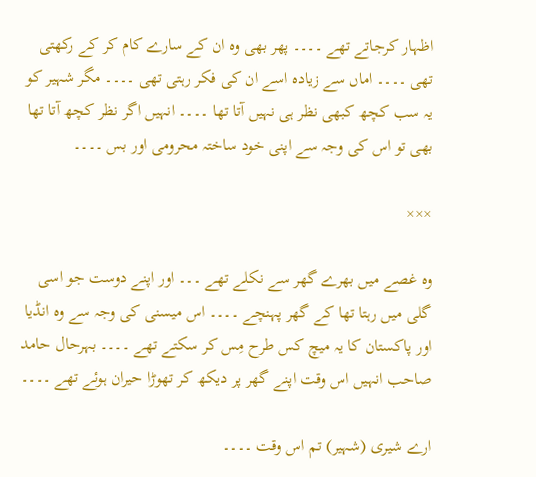اظہار کرجاتے تھے ۔۔۔۔ پھر بھی وہ ان کے سارے کام کر کے رکھتی تھی ۔۔۔۔ اماں سے زیادہ اسے ان کی فکر رہتی تھی ۔۔۔۔ مگر شہیر کو یہ سب کچھ کبھی نظر ہی نہیں آتا تھا ۔۔۔۔ انہیں اگر نظر کچھ آتا تھا بھی تو اس کی وجہ سے اپنی خود ساختہ محرومی اور بس ۔۔۔۔

×××

وہ غصے میں بھرے گھر سے نکلے تھے ۔۔۔ اور اپنے دوست جو اسی گلی میں رہتا تھا کے گھر پہنچے ۔۔۔۔ اس میسنی کی وجہ سے وہ انڈیا اور پاکستان کا یہ میچ کس طرح مِس کر سکتے تھے ۔۔۔۔ بہرحال حامد صاحب انہیں اس وقت اپنے گھر پر دیکھ کر تھوڑا حیران ہوئے تھے ۔۔۔۔

ارے شیری (شہیر) تم اس وقت ۔۔۔۔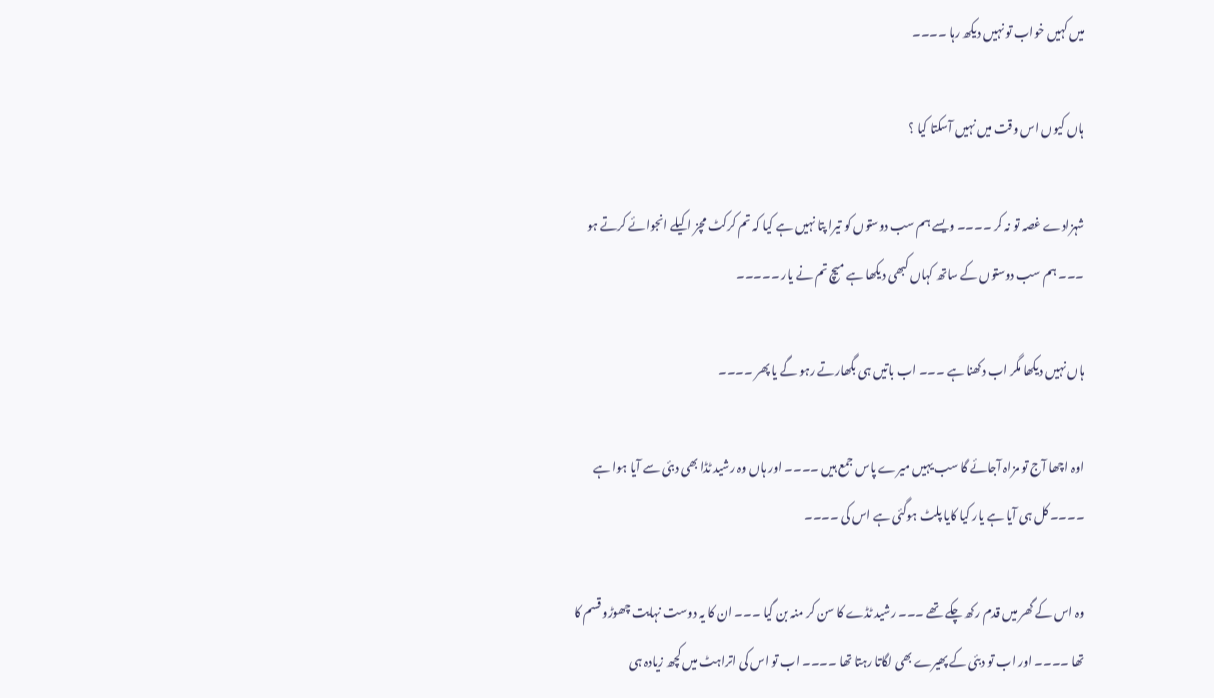میں کہیں خواب تو نہیں دیکھ رہا ۔۔۔۔

ہاں کیوں اس وقت میں نہیں آسکتا کیا ؟

شہزادے غصہ تو نہ کر ۔۔۔۔ ویسے ہم سب دوستوں کو تیرا پتا نہیں ہے کیا کہ تم کرکٹ مچز اکیلے انجوائے کرتے ہو ۔۔۔ ہم سب دوستوں کے ساتھ کہاں کبھی دیکھا ہے میچ تم نے یار ۔۔۔۔۔

ہاں نہیں دیکھا مگر اب دکھنا ہے ۔۔۔ اب باتیں ہی بگھارتے رہو گے یا پھر ۔۔۔۔

اوہ اچھا آج تو مزاہ آجائے گا سب یہیں میرے پاس جمع ہیں ۔۔۔۔ اور ہاں وہ رشید ٹڈا بھی دبئی سے آیا ہوا ہے ۔۔۔۔ کل ہی آیا ہے یار کیا کایا پلٹ ہوگئی ہے اس کی ۔۔۔۔

وہ اس کے گھر میں قدم رکھ چکے تھے ۔۔۔ رشید ٹڈے کا سن کر منہ بن گیا ۔۔۔ ان کا یہ دوست نہایت چھوڑو قسم کا تھا ۔۔۔۔ اور اب تو دبئی کے پھیرے بھی لگاتا رہتا تھا ۔۔۔۔ اب تو اس کی اتراہٹ میں کچھ زیادہ ہی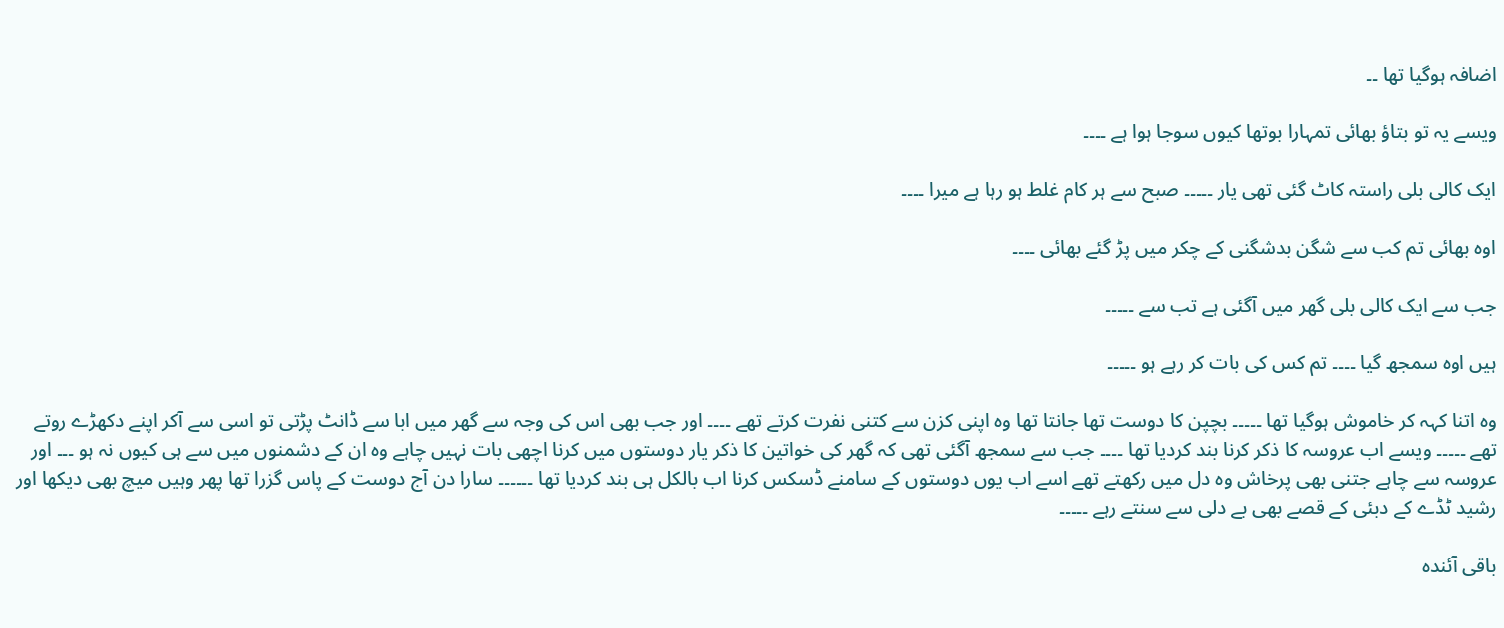اضافہ ہوگیا تھا ۔۔

ویسے یہ تو بتاؤ بھائی تمہارا بوتھا کیوں سوجا ہوا ہے ۔۔۔۔

ایک کالی بلی راستہ کاٹ گئی تھی یار ۔۔۔۔۔ صبح سے ہر کام غلط ہو رہا ہے میرا ۔۔۔۔

اوہ بھائی تم کب سے شگن بدشگنی کے چکر میں پڑ گئے بھائی ۔۔۔۔

جب سے ایک کالی بلی گھر میں آگئی ہے تب سے ۔۔۔۔۔

ہیں اوہ سمجھ گیا ۔۔۔۔ تم کس کی بات کر رہے ہو ۔۔۔۔۔

وہ اتنا کہہ کر خاموش ہوگیا تھا ۔۔۔۔۔ بچپن کا دوست تھا جانتا تھا وہ اپنی کزن سے کتنی نفرت کرتے تھے ۔۔۔۔ اور جب بھی اس کی وجہ سے گھر میں ابا سے ڈانٹ پڑتی تو اسی سے آکر اپنے دکھڑے روتے تھے ۔۔۔۔۔ ویسے اب عروسہ کا ذکر کرنا بند کردیا تھا ۔۔۔۔ جب سے سمجھ آگئی تھی کہ گھر کی خواتین کا ذکر یار دوستوں میں کرنا اچھی بات نہیں چاہے وہ ان کے دشمنوں میں سے ہی کیوں نہ ہو ۔۔۔ اور عروسہ سے چاہے جتنی بھی پرخاش وہ دل میں رکھتے تھے اسے اب یوں دوستوں کے سامنے ڈسکس کرنا اب بالکل ہی بند کردیا تھا ۔۔۔۔۔۔ سارا دن آج دوست کے پاس گزرا تھا پھر وہیں میچ بھی دیکھا اور رشید ٹڈے کے دبئی کے قصے بھی بے دلی سے سنتے رہے ۔۔۔۔۔

باقی آئندہ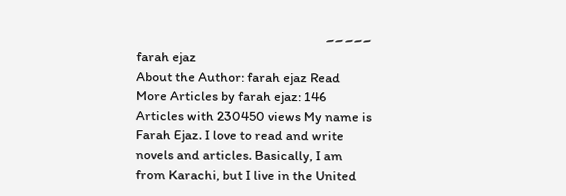۔۔۔۔۔
farah ejaz
About the Author: farah ejaz Read More Articles by farah ejaz: 146 Articles with 230450 views My name is Farah Ejaz. I love to read and write novels and articles. Basically, I am from Karachi, but I live in the United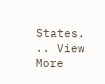States. .. View More